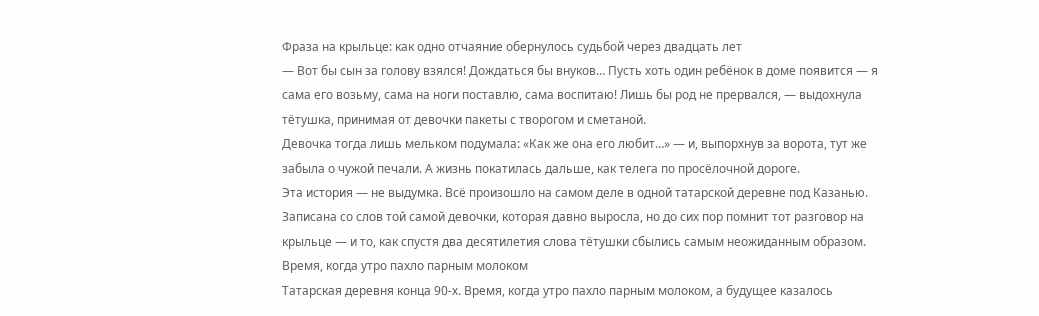Фраза на крыльце: как одно отчаяние обернулось судьбой через двадцать лет
— Вот бы сын за голову взялся! Дождаться бы внуков… Пусть хоть один ребёнок в доме появится — я сама его возьму, сама на ноги поставлю, сама воспитаю! Лишь бы род не прервался, — выдохнула тётушка, принимая от девочки пакеты с творогом и сметаной.
Девочка тогда лишь мельком подумала: «Как же она его любит…» — и, выпорхнув за ворота, тут же забыла о чужой печали. А жизнь покатилась дальше, как телега по просёлочной дороге.
Эта история — не выдумка. Всё произошло на самом деле в одной татарской деревне под Казанью. Записана со слов той самой девочки, которая давно выросла, но до сих пор помнит тот разговор на крыльце — и то, как спустя два десятилетия слова тётушки сбылись самым неожиданным образом.
Время, когда утро пахло парным молоком
Татарская деревня конца 90-х. Время, когда утро пахло парным молоком, а будущее казалось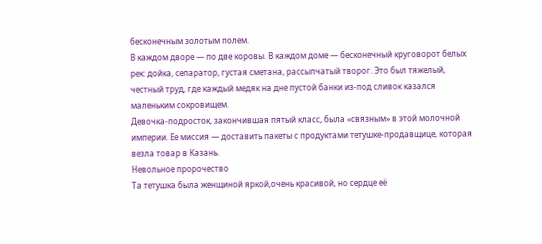бесконечным золотым полем.
В каждом дворе — по две коровы. В каждом доме — бесконечный круговорот белых рек: дойка, сепаратор, густая сметана, рассыпчатый творог. Это был тяжелый, честный труд, где каждый медяк на дне пустой банки из-под сливок казался маленьким сокровищем.
Девочка-подросток, закончившая пятый класс, была «связным» в этой молочной империи. Ее миссия — доставить пакеты с продуктами тетушке-продавщице, которая везла товар в Казань.
Невольное пророчество
Та тетушка была женщиной яркой,очень красивой, но сердце её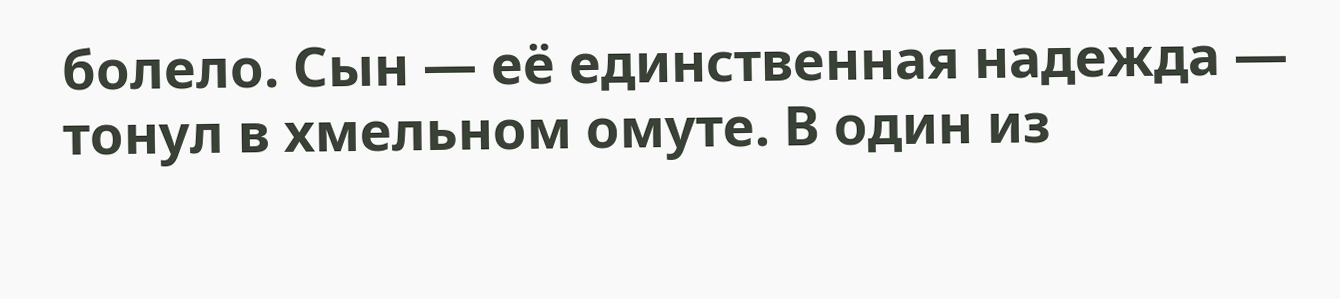болело. Сын — её единственная надежда — тонул в хмельном омуте. В один из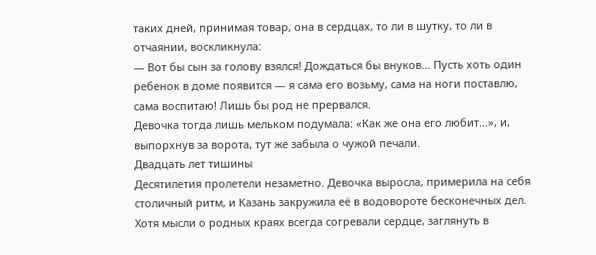таких дней, принимая товар, она в сердцах, то ли в шутку, то ли в отчаянии, воскликнула:
— Вот бы сын за голову взялся! Дождаться бы внуков... Пусть хоть один ребенок в доме появится — я сама его возьму, сама на ноги поставлю, сама воспитаю! Лишь бы род не прервался.
Девочка тогда лишь мельком подумала: «Как же она его любит...», и, выпорхнув за ворота, тут же забыла о чужой печали.
Двадцать лет тишины
Десятилетия пролетели незаметно. Девочка выросла, примерила на себя столичный ритм, и Казань закружила её в водовороте бесконечных дел. Хотя мысли о родных краях всегда согревали сердце, заглянуть в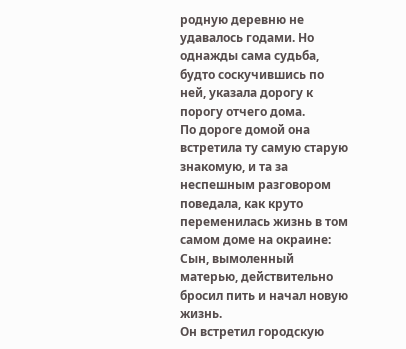родную деревню не удавалось годами. Но однажды сама судьба, будто соскучившись по ней, указала дорогу к порогу отчего дома.
По дороге домой она встретила ту самую старую знакомую, и та за неспешным разговором поведала, как круто переменилась жизнь в том самом доме на окраине:
Сын, вымоленный матерью, действительно бросил пить и начал новую жизнь.
Он встретил городскую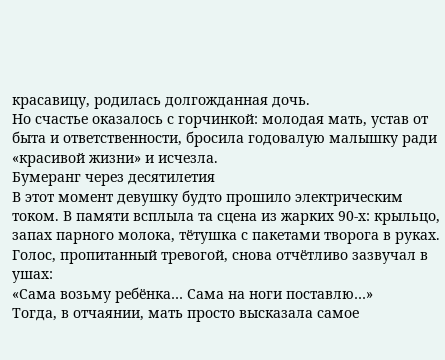красавицу, родилась долгожданная дочь.
Но счастье оказалось с горчинкой: молодая мать, устав от быта и ответственности, бросила годовалую малышку ради «красивой жизни» и исчезла.
Бумеранг через десятилетия
В этот момент девушку будто прошило электрическим током. В памяти всплыла та сцена из жарких 90‑х: крыльцо, запах парного молока, тётушка с пакетами творога в руках. Голос, пропитанный тревогой, снова отчётливо зазвучал в ушах:
«Сама возьму ребёнка… Сама на ноги поставлю…»
Тогда, в отчаянии, мать просто высказала самое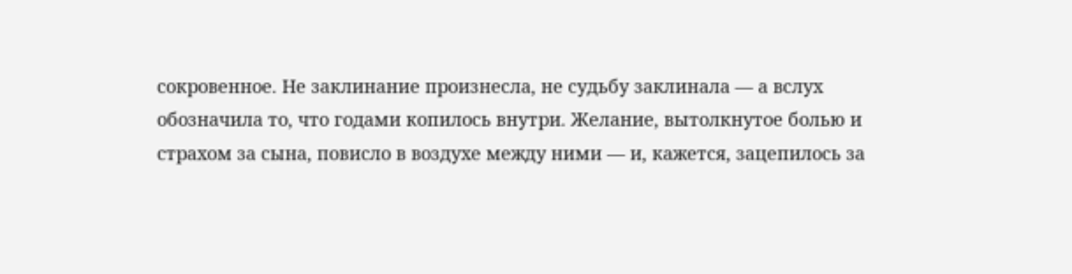сокровенное. Не заклинание произнесла, не судьбу заклинала — а вслух обозначила то, что годами копилось внутри. Желание, вытолкнутое болью и страхом за сына, повисло в воздухе между ними — и, кажется, зацепилось за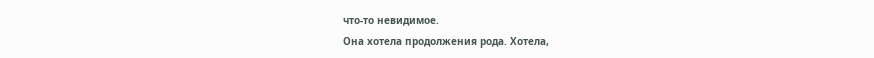что‑то невидимое.
Она хотела продолжения рода. Хотела,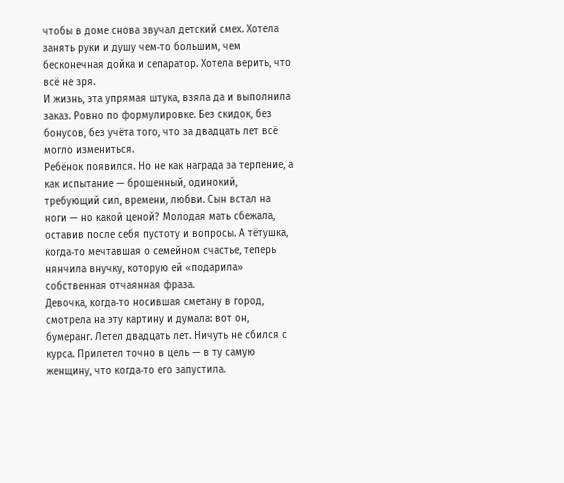чтобы в доме снова звучал детский смех. Хотела занять руки и душу чем‑то большим, чем бесконечная дойка и сепаратор. Хотела верить, что всё не зря.
И жизнь, эта упрямая штука, взяла да и выполнила заказ. Ровно по формулировке. Без скидок, без бонусов, без учёта того, что за двадцать лет всё могло измениться.
Ребёнок появился. Но не как награда за терпение, а как испытание — брошенный, одинокий, требующий сил, времени, любви. Сын встал на ноги — но какой ценой? Молодая мать сбежала, оставив после себя пустоту и вопросы. А тётушка, когда‑то мечтавшая о семейном счастье, теперь нянчила внучку, которую ей «подарила» собственная отчаянная фраза.
Девочка, когда‑то носившая сметану в город, смотрела на эту картину и думала: вот он, бумеранг. Летел двадцать лет. Ничуть не сбился с курса. Прилетел точно в цель — в ту самую женщину, что когда‑то его запустила.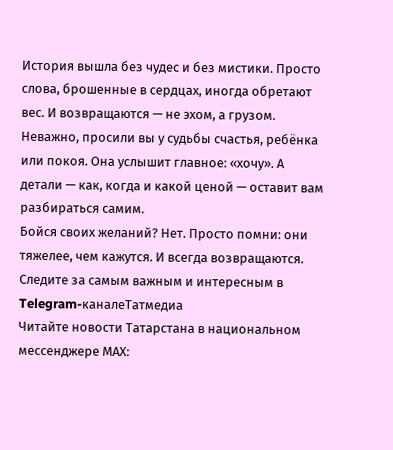История вышла без чудес и без мистики. Просто слова, брошенные в сердцах, иногда обретают вес. И возвращаются — не эхом, а грузом. Неважно, просили вы у судьбы счастья, ребёнка или покоя. Она услышит главное: «хочу». А детали — как, когда и какой ценой — оставит вам разбираться самим.
Бойся своих желаний? Нет. Просто помни: они тяжелее, чем кажутся. И всегда возвращаются.
Следите за самым важным и интересным в Telegram-каналеТатмедиа
Читайте новости Татарстана в национальном мессенджере MАХ: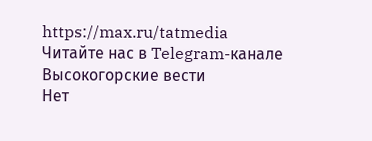https://max.ru/tatmedia
Читайте нас в Telegram-канале Высокогорские вести
Нет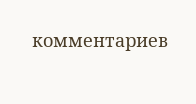комментариев